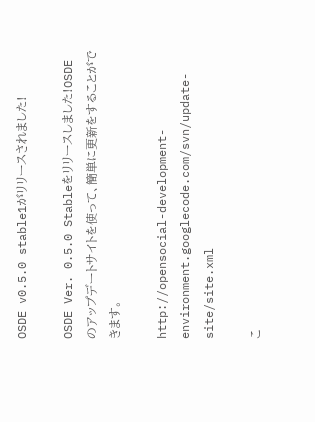OSDE v0.5.0 stable1がリリースされました!

OSDE Ver. 0.5.0 Stableをリリースしました!OSDEのアップデートサイトを使って、簡単に更新をすることができます。

http://opensocial-development-environment.googlecode.com/svn/update-site/site.xml

こ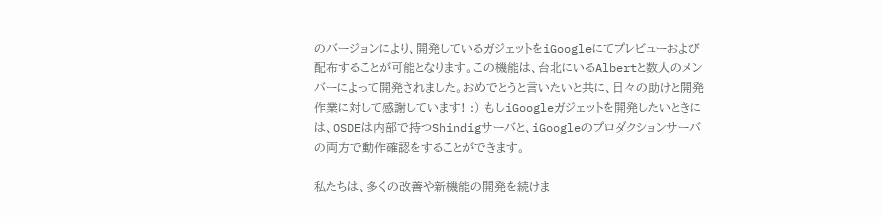のバージョンにより、開発しているガジェットをiGoogleにてプレビューおよび配布することが可能となります。この機能は、台北にいるAlbertと数人のメンバーによって開発されました。おめでとうと言いたいと共に、日々の助けと開発作業に対して感謝しています! :) もしiGoogleガジェットを開発したいときには、OSDEは内部で持つShindigサーバと、iGoogleのプロダクションサーバの両方で動作確認をすることができます。

私たちは、多くの改善や新機能の開発を続けま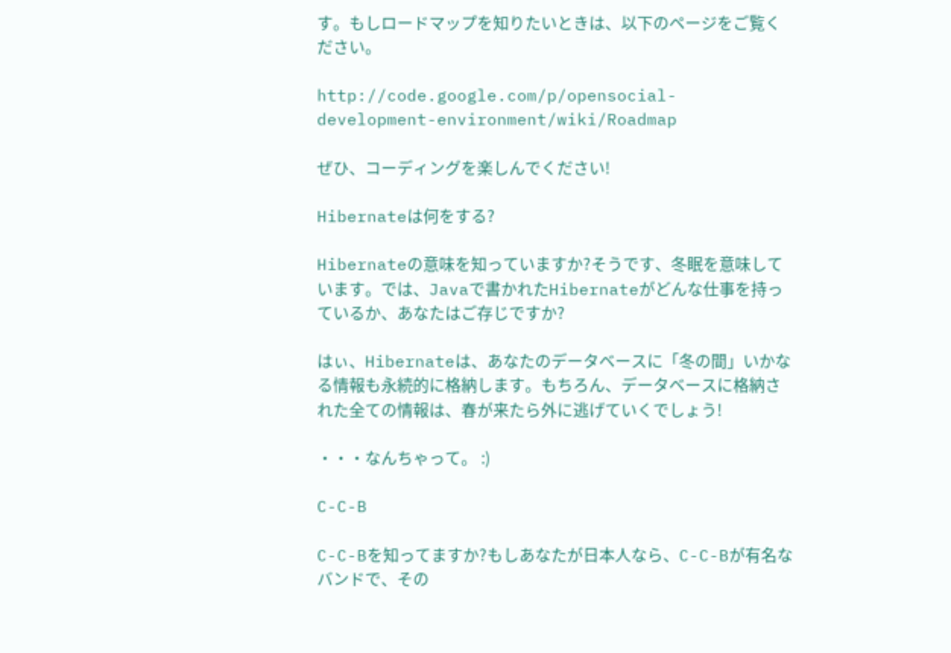す。もしロードマップを知りたいときは、以下のページをご覧ください。

http://code.google.com/p/opensocial-development-environment/wiki/Roadmap

ぜひ、コーディングを楽しんでください!

Hibernateは何をする?

Hibernateの意味を知っていますか?そうです、冬眠を意味しています。では、Javaで書かれたHibernateがどんな仕事を持っているか、あなたはご存じですか?

はぃ、Hibernateは、あなたのデータベースに「冬の間」いかなる情報も永続的に格納します。もちろん、データベースに格納された全ての情報は、春が来たら外に逃げていくでしょう!

・・・なんちゃって。 :)

C-C-B

C-C-Bを知ってますか?もしあなたが日本人なら、C-C-Bが有名なバンドで、その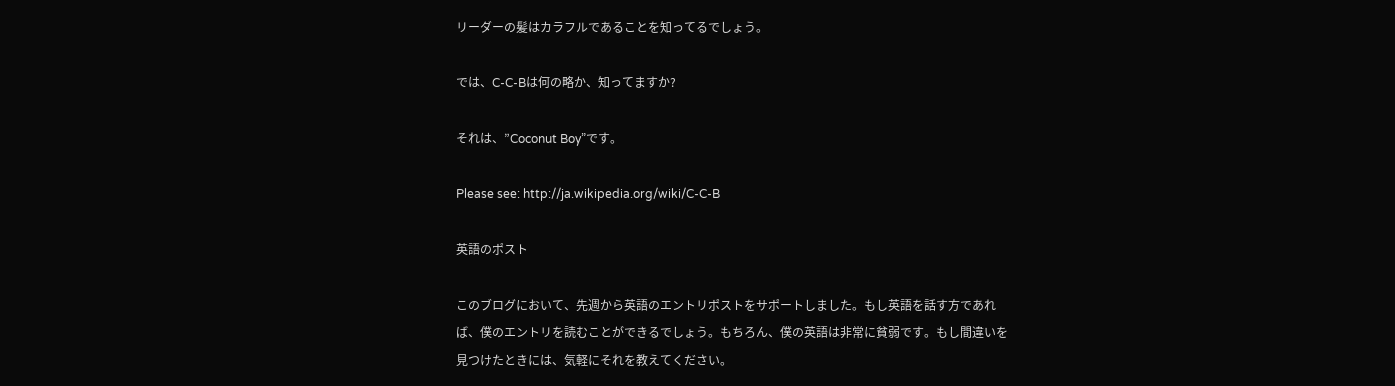リーダーの髪はカラフルであることを知ってるでしょう。

では、C-C-Bは何の略か、知ってますか?

それは、”Coconut Boy”です。

Please see: http://ja.wikipedia.org/wiki/C-C-B

英語のポスト

このブログにおいて、先週から英語のエントリポストをサポートしました。もし英語を話す方であれば、僕のエントリを読むことができるでしょう。もちろん、僕の英語は非常に貧弱です。もし間違いを見つけたときには、気軽にそれを教えてください。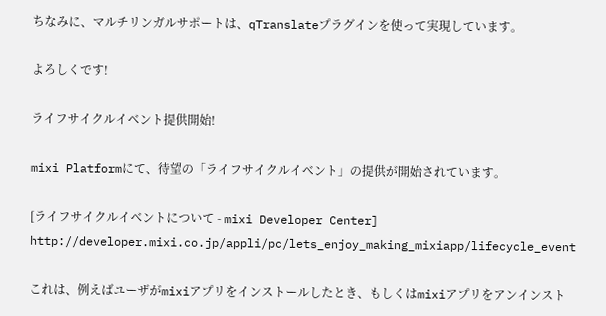ちなみに、マルチリンガルサポートは、qTranslateプラグインを使って実現しています。

よろしくです!

ライフサイクルイベント提供開始!

mixi Platformにて、待望の「ライフサイクルイベント」の提供が開始されています。

[ライフサイクルイベントについて - mixi Developer Center]
http://developer.mixi.co.jp/appli/pc/lets_enjoy_making_mixiapp/lifecycle_event

これは、例えばユーザがmixiアプリをインストールしたとき、もしくはmixiアプリをアンインスト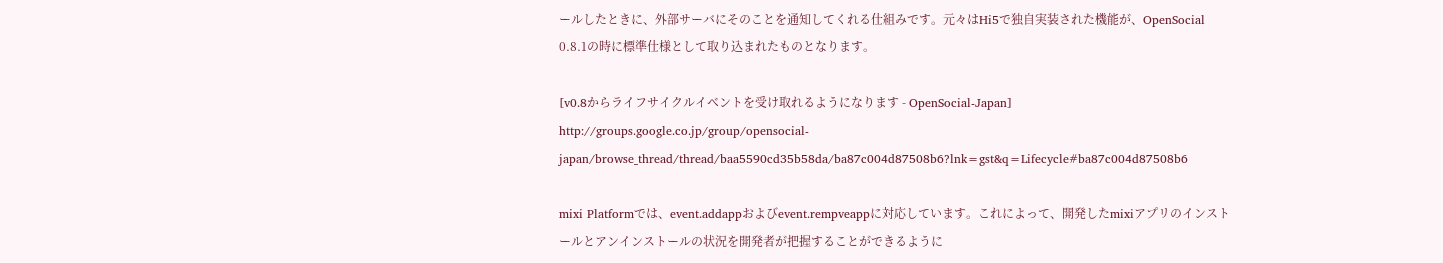ールしたときに、外部サーバにそのことを通知してくれる仕組みです。元々はHi5で独自実装された機能が、OpenSocial 0.8.1の時に標準仕様として取り込まれたものとなります。

[v0.8からライフサイクルイベントを受け取れるようになります - OpenSocial-Japan]
http://groups.google.co.jp/group/opensocial-japan/browse_thread/thread/baa5590cd35b58da/ba87c004d87508b6?lnk=gst&q=Lifecycle#ba87c004d87508b6

mixi Platformでは、event.addappおよびevent.rempveappに対応しています。これによって、開発したmixiアプリのインストールとアンインストールの状況を開発者が把握することができるように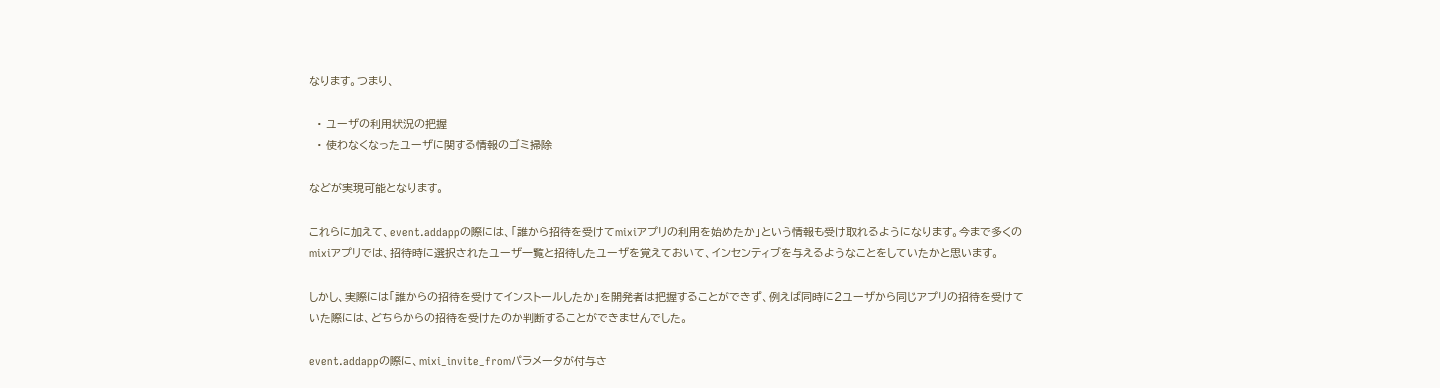なります。つまり、

  • ユーザの利用状況の把握
  • 使わなくなったユーザに関する情報のゴミ掃除

などが実現可能となります。

これらに加えて、event.addappの際には、「誰から招待を受けてmixiアプリの利用を始めたか」という情報も受け取れるようになります。今まで多くのmixiアプリでは、招待時に選択されたユーザ一覧と招待したユーザを覚えておいて、インセンティブを与えるようなことをしていたかと思います。

しかし、実際には「誰からの招待を受けてインストールしたか」を開発者は把握することができず、例えば同時に2ユーザから同じアプリの招待を受けていた際には、どちらからの招待を受けたのか判断することができませんでした。

event.addappの際に、mixi_invite_fromパラメータが付与さ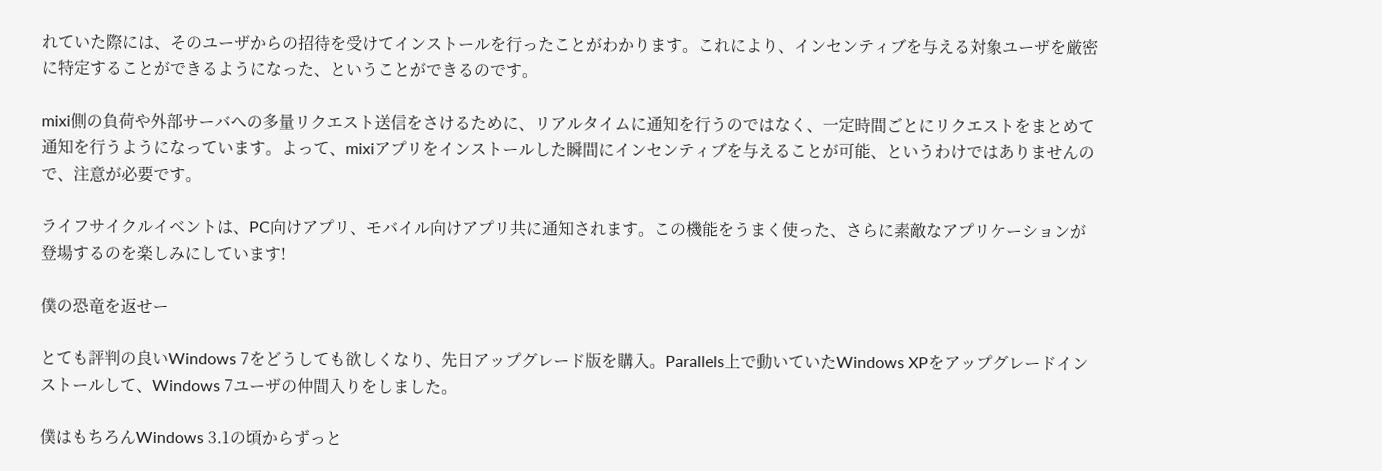れていた際には、そのユーザからの招待を受けてインストールを行ったことがわかります。これにより、インセンティブを与える対象ユーザを厳密に特定することができるようになった、ということができるのです。

mixi側の負荷や外部サーバへの多量リクエスト送信をさけるために、リアルタイムに通知を行うのではなく、一定時間ごとにリクエストをまとめて通知を行うようになっています。よって、mixiアプリをインストールした瞬間にインセンティブを与えることが可能、というわけではありませんので、注意が必要です。

ライフサイクルイベントは、PC向けアプリ、モバイル向けアプリ共に通知されます。この機能をうまく使った、さらに素敵なアプリケーションが登場するのを楽しみにしています!

僕の恐竜を返せー

とても評判の良いWindows 7をどうしても欲しくなり、先日アップグレード版を購入。Parallels上で動いていたWindows XPをアップグレードインストールして、Windows 7ユーザの仲間入りをしました。

僕はもちろんWindows 3.1の頃からずっと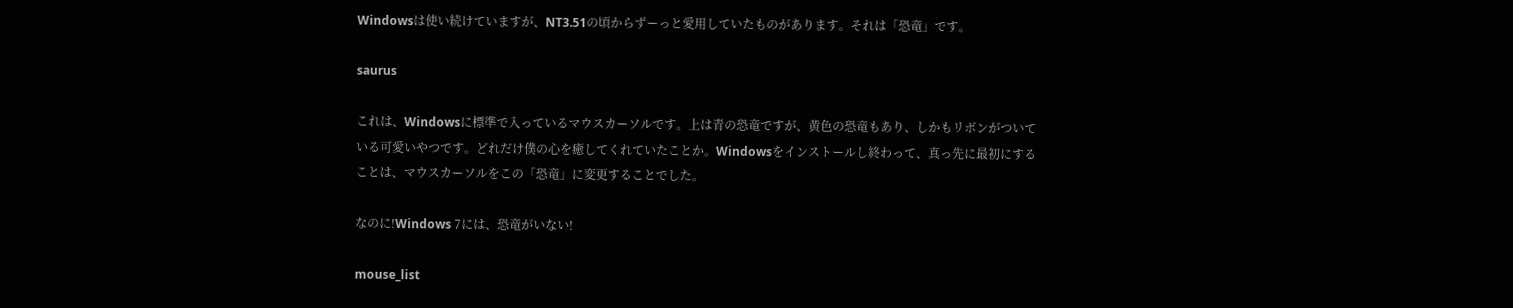Windowsは使い続けていますが、NT3.51の頃からずーっと愛用していたものがあります。それは「恐竜」です。

saurus

これは、Windowsに標準で入っているマウスカーソルです。上は青の恐竜ですが、黄色の恐竜もあり、しかもリボンがついている可愛いやつです。どれだけ僕の心を癒してくれていたことか。Windowsをインストールし終わって、真っ先に最初にすることは、マウスカーソルをこの「恐竜」に変更することでした。

なのに!Windows 7には、恐竜がいない!

mouse_list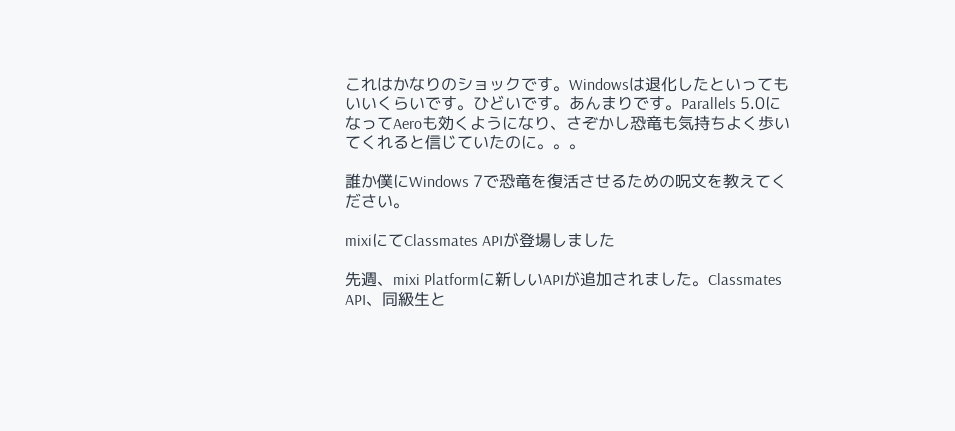これはかなりのショックです。Windowsは退化したといってもいいくらいです。ひどいです。あんまりです。Parallels 5.0になってAeroも効くようになり、さぞかし恐竜も気持ちよく歩いてくれると信じていたのに。。。

誰か僕にWindows 7で恐竜を復活させるための呪文を教えてください。

mixiにてClassmates APIが登場しました

先週、mixi Platformに新しいAPIが追加されました。Classmates API、同級生と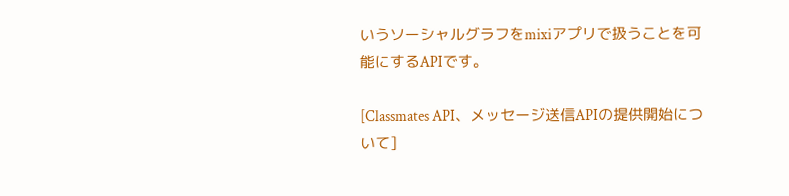いうソーシャルグラフをmixiアプリで扱うことを可能にするAPIです。

[Classmates API、メッセージ送信APIの提供開始について]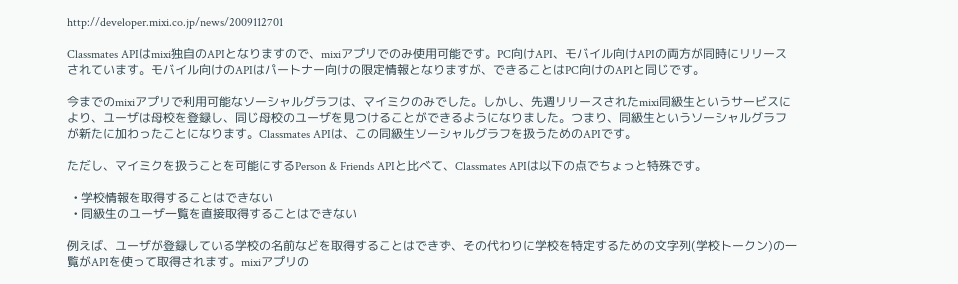http://developer.mixi.co.jp/news/2009112701

Classmates APIはmixi独自のAPIとなりますので、mixiアプリでのみ使用可能です。PC向けAPI、モバイル向けAPIの両方が同時にリリースされています。モバイル向けのAPIはパートナー向けの限定情報となりますが、できることはPC向けのAPIと同じです。

今までのmixiアプリで利用可能なソーシャルグラフは、マイミクのみでした。しかし、先週リリースされたmixi同級生というサービスにより、ユーザは母校を登録し、同じ母校のユーザを見つけることができるようになりました。つまり、同級生というソーシャルグラフが新たに加わったことになります。Classmates APIは、この同級生ソーシャルグラフを扱うためのAPIです。

ただし、マイミクを扱うことを可能にするPerson & Friends APIと比べて、Classmates APIは以下の点でちょっと特殊です。

  • 学校情報を取得することはできない
  • 同級生のユーザ一覧を直接取得することはできない

例えば、ユーザが登録している学校の名前などを取得することはできず、その代わりに学校を特定するための文字列(学校トークン)の一覧がAPIを使って取得されます。mixiアプリの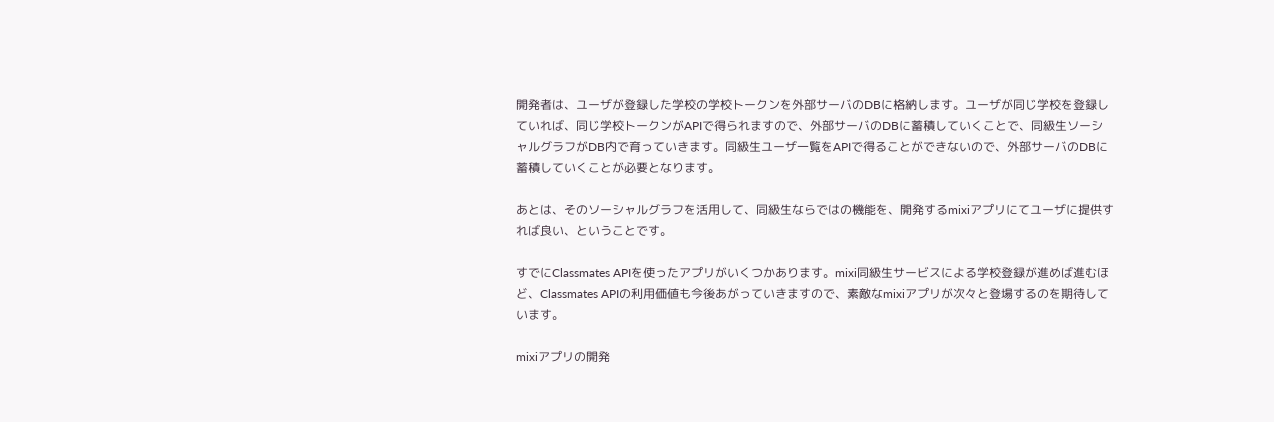開発者は、ユーザが登録した学校の学校トークンを外部サーバのDBに格納します。ユーザが同じ学校を登録していれば、同じ学校トークンがAPIで得られますので、外部サーバのDBに蓄積していくことで、同級生ソーシャルグラフがDB内で育っていきます。同級生ユーザ一覧をAPIで得ることができないので、外部サーバのDBに蓄積していくことが必要となります。

あとは、そのソーシャルグラフを活用して、同級生ならではの機能を、開発するmixiアプリにてユーザに提供すれば良い、ということです。

すでにClassmates APIを使ったアプリがいくつかあります。mixi同級生サービスによる学校登録が進めば進むほど、Classmates APIの利用価値も今後あがっていきますので、素敵なmixiアプリが次々と登場するのを期待しています。

mixiアプリの開発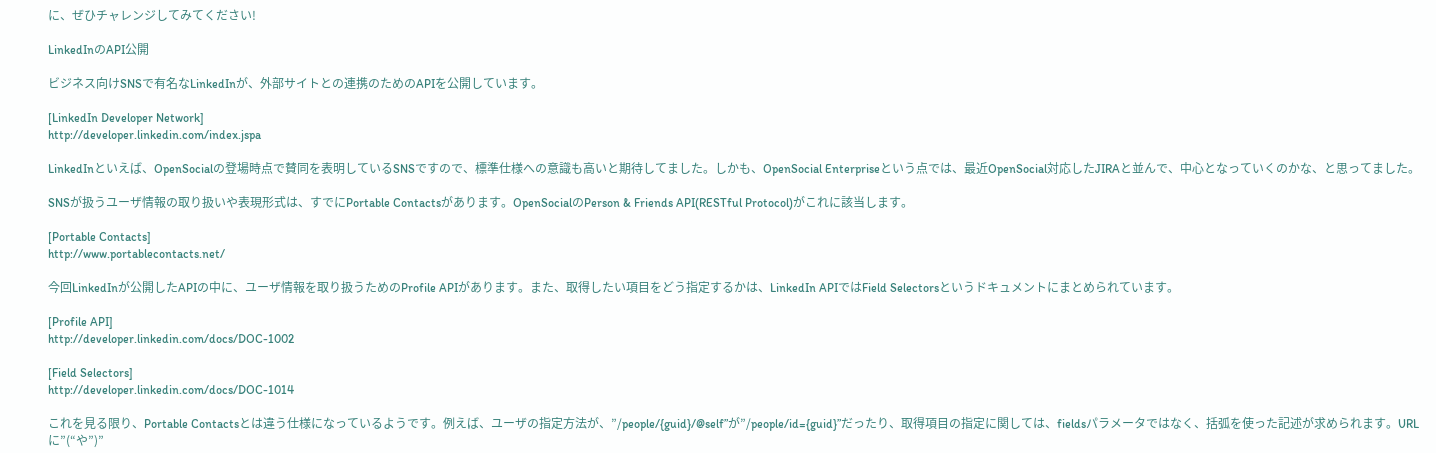に、ぜひチャレンジしてみてください!

LinkedInのAPI公開

ビジネス向けSNSで有名なLinkedInが、外部サイトとの連携のためのAPIを公開しています。

[LinkedIn Developer Network]
http://developer.linkedin.com/index.jspa

LinkedInといえば、OpenSocialの登場時点で賛同を表明しているSNSですので、標準仕様への意識も高いと期待してました。しかも、OpenSocial Enterpriseという点では、最近OpenSocial対応したJIRAと並んで、中心となっていくのかな、と思ってました。

SNSが扱うユーザ情報の取り扱いや表現形式は、すでにPortable Contactsがあります。OpenSocialのPerson & Friends API(RESTful Protocol)がこれに該当します。

[Portable Contacts]
http://www.portablecontacts.net/

今回LinkedInが公開したAPIの中に、ユーザ情報を取り扱うためのProfile APIがあります。また、取得したい項目をどう指定するかは、LinkedIn APIではField Selectorsというドキュメントにまとめられています。

[Profile API]
http://developer.linkedin.com/docs/DOC-1002

[Field Selectors]
http://developer.linkedin.com/docs/DOC-1014

これを見る限り、Portable Contactsとは違う仕様になっているようです。例えば、ユーザの指定方法が、”/people/{guid}/@self”が”/people/id={guid}”だったり、取得項目の指定に関しては、fieldsパラメータではなく、括弧を使った記述が求められます。URLに”(“や”)”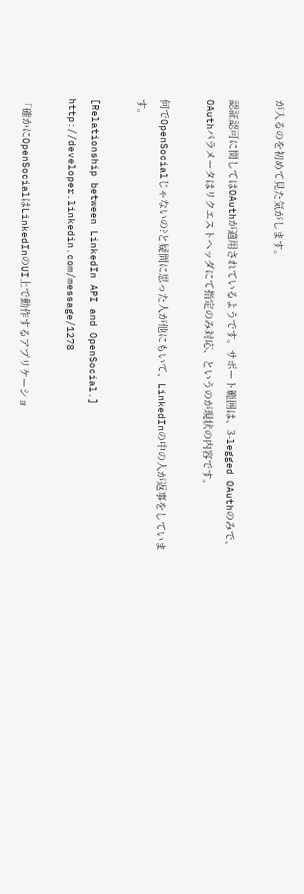が入るのを初めて見た気がします。

認証認可に関してはOAuthが適用されているようです。サポート範囲は、3-legged OAuthのみで、OAuthパラメータはリクエストヘッダにて指定のみ対応、というのが現状の内容です。

何でOpenSocialじゃないの?と疑問に思った人が他にもいて、LinkedInの中の人が返事をしています。

[Relationship between LinkedIn API and OpenSocial.]
http://developer.linkedin.com/message/1278

「確かにOpenSocialはLinkedInのUI上で動作するアプリケーショ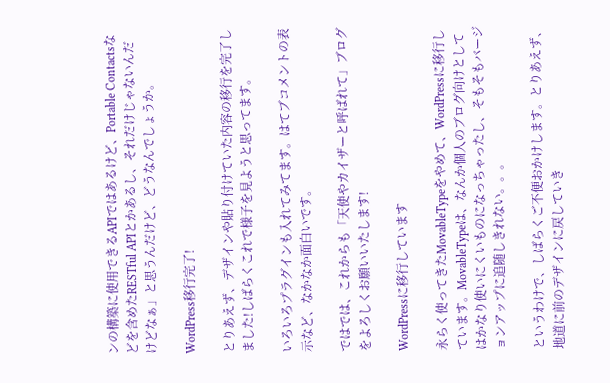ンの構築に使用できるAPIではあるけど、Portable Contactsなどを含めたRESTful APIとかあるし、それだけじゃないんだけどなぁ」と思うんだけど、どうなんでしょうか。

WordPress移行完了!

とりあえず、デザインや貼り付けていた内容の移行を完了しました!しばらくこれで様子を見ようと思ってます。

いろいろプラグインも入れてみてます。はてブコメントの表示など、なかなか面白いです。

ではでは、これからも「天使やカイザーと呼ばれて」ブログをよろしくお願いいたします!

WordPressに移行しています

永らく使ってきたMovableTypeをやめて、WordPressに移行しています。MovableTypeは、なんか個人のブログ向けとしてはかなり使いにくいものになっちゃったし、そもそもバージョンアップに追随しきれない。。。

というわけで、しばらくご不便おかけします。とりあえず、地道に前のデザインに戻していき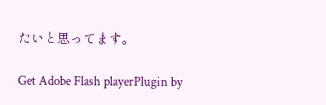たいと思ってます。

Get Adobe Flash playerPlugin by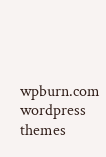wpburn.com wordpress themes